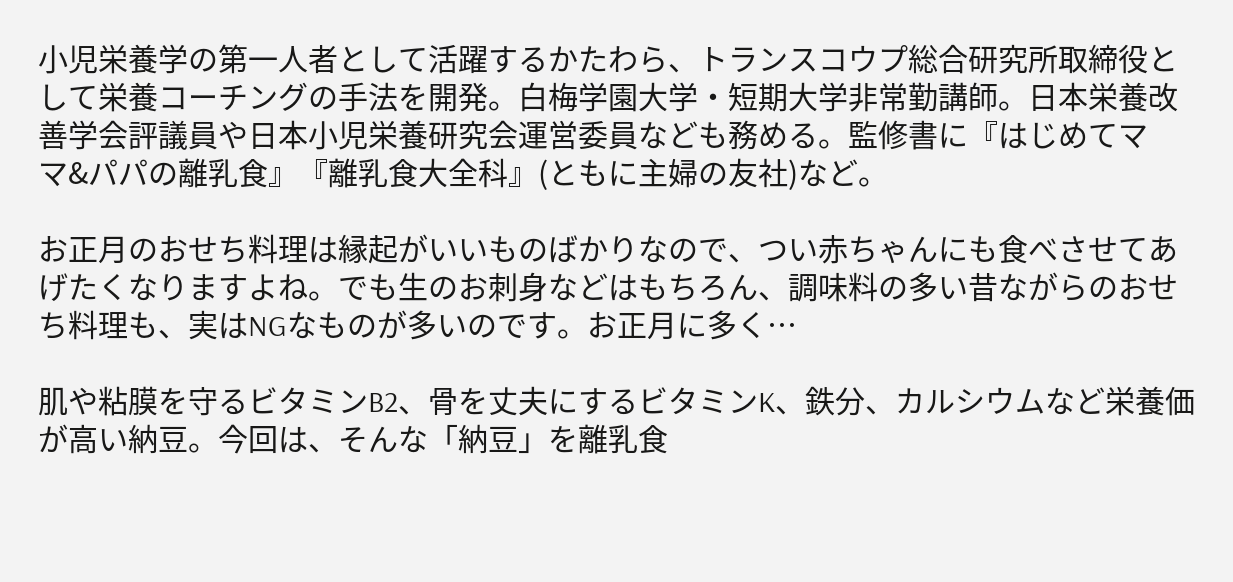小児栄養学の第一人者として活躍するかたわら、トランスコウプ総合研究所取締役として栄養コーチングの手法を開発。白梅学園大学・短期大学非常勤講師。日本栄養改善学会評議員や日本小児栄養研究会運営委員なども務める。監修書に『はじめてママ&パパの離乳食』『離乳食大全科』(ともに主婦の友社)など。

お正月のおせち料理は縁起がいいものばかりなので、つい赤ちゃんにも食べさせてあげたくなりますよね。でも生のお刺身などはもちろん、調味料の多い昔ながらのおせち料理も、実はNGなものが多いのです。お正月に多く…

肌や粘膜を守るビタミンB2、骨を丈夫にするビタミンK、鉄分、カルシウムなど栄養価が高い納豆。今回は、そんな「納豆」を離乳食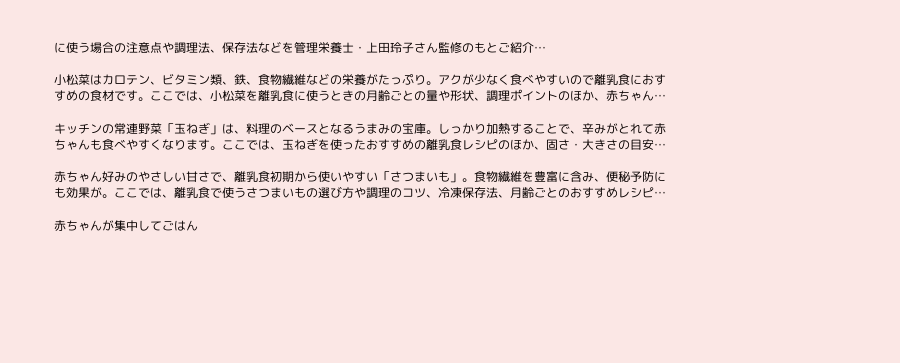に使う場合の注意点や調理法、保存法などを管理栄養士・上田玲子さん監修のもとご紹介…

小松菜はカロテン、ビタミン類、鉄、食物繊維などの栄養がたっぷり。アクが少なく食べやすいので離乳食におすすめの食材です。ここでは、小松菜を離乳食に使うときの月齢ごとの量や形状、調理ポイントのほか、赤ちゃん…

キッチンの常連野菜「玉ねぎ」は、料理のベースとなるうまみの宝庫。しっかり加熱することで、辛みがとれて赤ちゃんも食べやすくなります。ここでは、玉ねぎを使ったおすすめの離乳食レシピのほか、固さ・大きさの目安…

赤ちゃん好みのやさしい甘さで、離乳食初期から使いやすい「さつまいも」。食物繊維を豊富に含み、便秘予防にも効果が。ここでは、離乳食で使うさつまいもの選び方や調理のコツ、冷凍保存法、月齢ごとのおすすめレシピ…

赤ちゃんが集中してごはん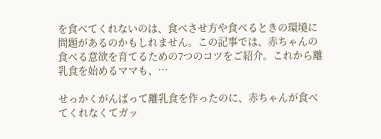を食べてくれないのは、食べさせ方や食べるときの環境に問題があるのかもしれません。この記事では、赤ちゃんの食べる意欲を育てるための7つのコツをご紹介。これから離乳食を始めるママも、…

せっかくがんばって離乳食を作ったのに、赤ちゃんが食べてくれなくてガッ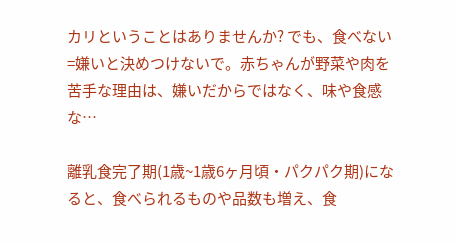カリということはありませんか? でも、食べない=嫌いと決めつけないで。赤ちゃんが野菜や肉を苦手な理由は、嫌いだからではなく、味や食感な…

離乳食完了期(1歳~1歳6ヶ月頃・パクパク期)になると、食べられるものや品数も増え、食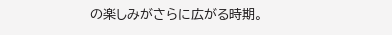の楽しみがさらに広がる時期。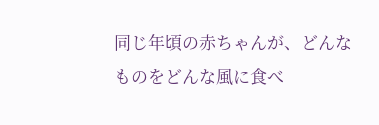同じ年頃の赤ちゃんが、どんなものをどんな風に食べ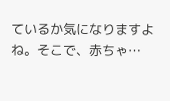ているか気になりますよね。そこで、赤ちゃ…